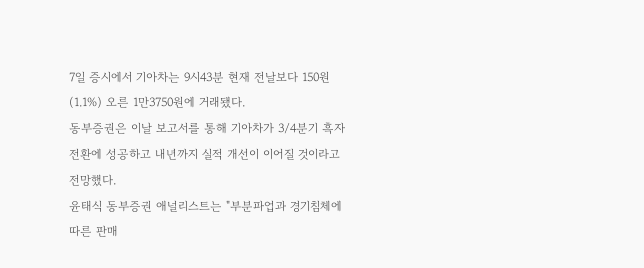7일 증시에서 기아차는 9시43분 현재 전날보다 150원(1.1%) 오른 1만3750원에 거래됐다.
동부증권은 이날 보고서를 통해 기아차가 3/4분기 흑자 전환에 성공하고 내년까지 실적 개선이 이어질 것이라고 전망했다.
윤태식 동부증권 애널리스트는 "부분파업과 경기침체에 따른 판매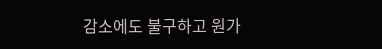감소에도 불구하고 원가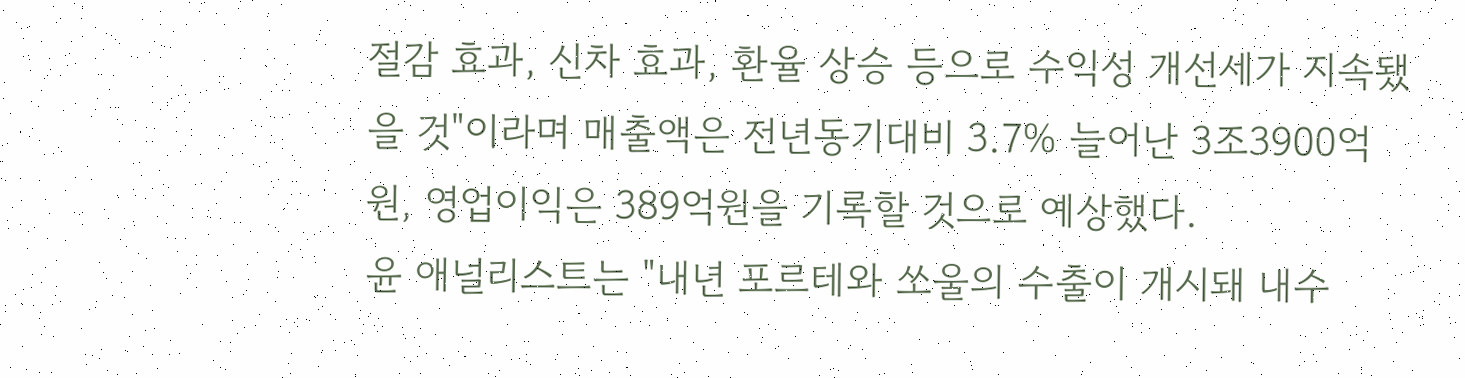절감 효과, 신차 효과, 환율 상승 등으로 수익성 개선세가 지속됐을 것"이라며 매출액은 전년동기대비 3.7% 늘어난 3조3900억원, 영업이익은 389억원을 기록할 것으로 예상했다.
윤 애널리스트는 "내년 포르테와 쏘울의 수출이 개시돼 내수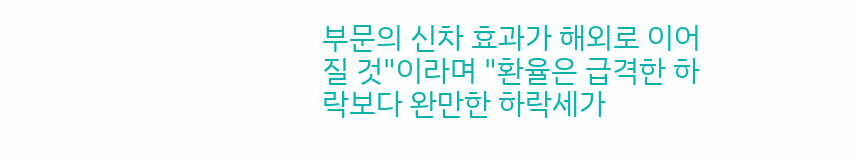부문의 신차 효과가 해외로 이어질 것"이라며 "환율은 급격한 하락보다 완만한 하락세가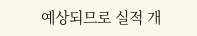예상되므로 실적 개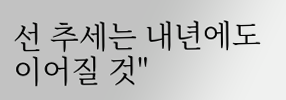선 추세는 내년에도 이어질 것"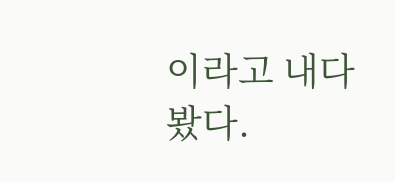이라고 내다봤다.